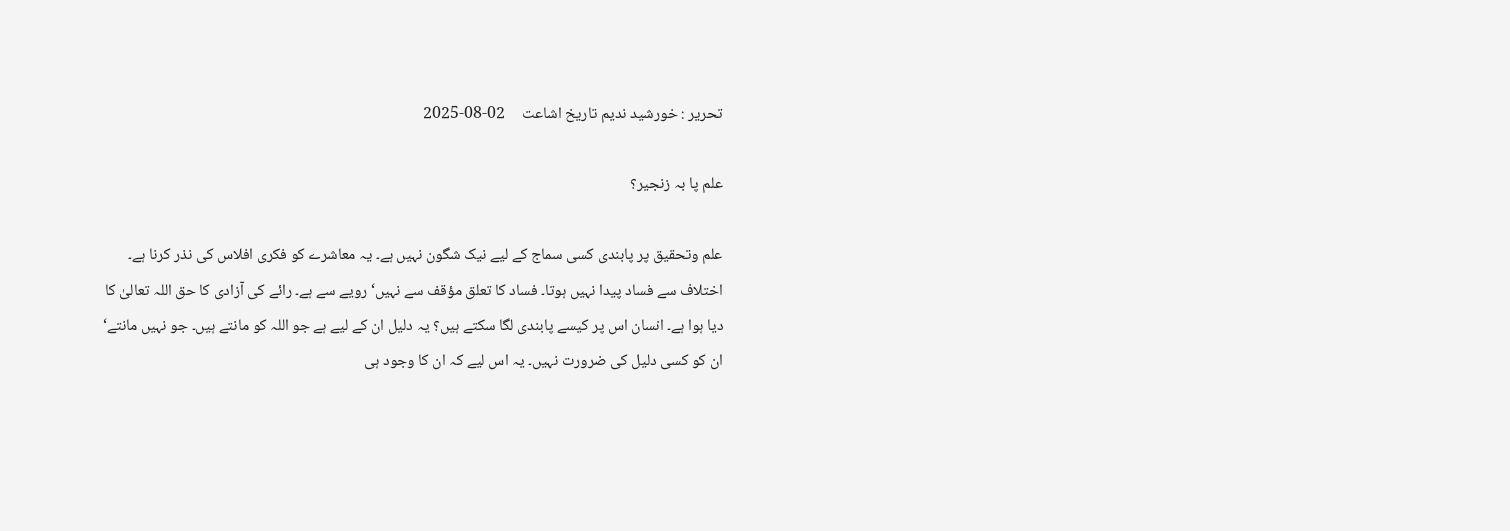تحریر : خورشید ندیم تاریخ اشاعت     02-08-2025

علم پا بہ زنجیر؟

علم وتحقیق پر پابندی کسی سماج کے لیے نیک شگون نہیں ہے۔ یہ معاشرے کو فکری افلاس کی نذر کرنا ہے۔
اختلاف سے فساد پیدا نہیں ہوتا۔ فساد کا تعلق مؤقف سے نہیں‘ رویے سے ہے۔ رائے کی آزادی کا حق اللہ تعالیٰ کا دیا ہوا ہے۔ انسان اس پر کیسے پابندی لگا سکتے ہیں؟ یہ دلیل ان کے لیے ہے جو اللہ کو مانتے ہیں۔ جو نہیں مانتے‘ ان کو کسی دلیل کی ضرورت نہیں۔ یہ اس لیے کہ ان کا وجود ہی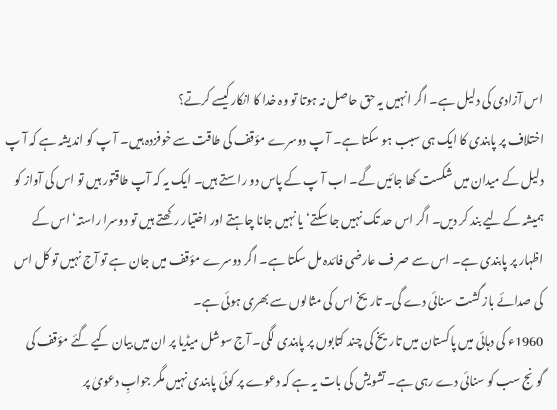اس آزادی کی دلیل ہے۔ اگر انہیں یہ حق حاصل نہ ہوتا تو وہ خدا کا انکارکیسے کرتے؟
اختلاف پر پابندی کا ایک ہی سبب ہو سکتا ہے۔ آ پ دوسرے مؤقف کی طاقت سے خوفزدہ ہیں۔ آ پ کو اندیشہ ہے کہ آ پ دلیل کے میدان میں شکست کھا جائیں گے۔ اب آ پ کے پاس دو راستے ہیں۔ ایک یہ کہ آپ طاقتور ہیں تو اس کی آواز کو ہمیشہ کے لیے بند کر دیں۔ اگر اس حد تک نہیں جا سکتے‘ یا نہیں جانا چاہتے اور اختیار رکھتے ہیں تو دوسرا راستہ‘ اس کے اظہار پر پابندی ہے۔ اس سے صر ف عارضی فائدہ مل سکتا ہے۔ اگر دوسرے مؤقف میں جان ہے تو آج نہیں تو کل اس کی صدائے باز گشت سنائی دے گی۔ تاریخ اس کی مثالوں سے بھری ہوئی ہے۔
1960ء کی دہائی میں پاکستان میں تاریخ کی چند کتابوں پر پابندی لگی۔ آج سوشل میڈیا پر ان میں بیان کیے گئے مؤقف کی گونج سب کو سنائی دے رہی ہے۔ تشویش کی بات یہ ہے کہ دعوے پر کوئی پابندی نہیں مگر جوابِ دعویٰ پر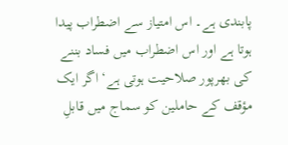پابندی ہے۔ اس امتیاز سے اضطراب پیدا ہوتا ہے اور اس اضطراب میں فساد بننے کی بھرپور صلاحیت ہوتی ہے‘ اگر ایک مؤقف کے حاملین کو سماج میں قابلِ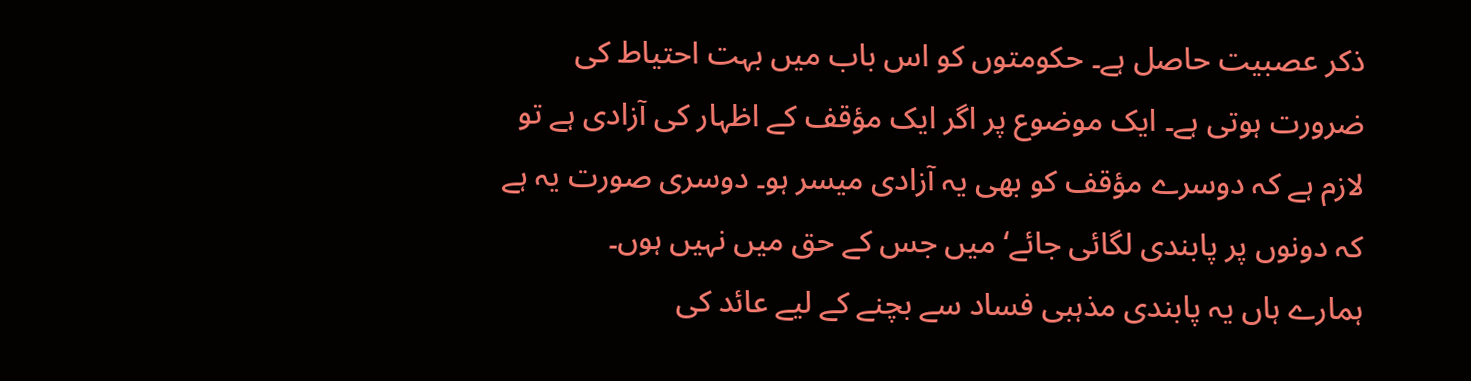ذکر عصبیت حاصل ہے۔ حکومتوں کو اس باب میں بہت احتیاط کی ضرورت ہوتی ہے۔ ایک موضوع پر اگر ایک مؤقف کے اظہار کی آزادی ہے تو لازم ہے کہ دوسرے مؤقف کو بھی یہ آزادی میسر ہو۔ دوسری صورت یہ ہے کہ دونوں پر پابندی لگائی جائے‘ میں جس کے حق میں نہیں ہوں۔
ہمارے ہاں یہ پابندی مذہبی فساد سے بچنے کے لیے عائد کی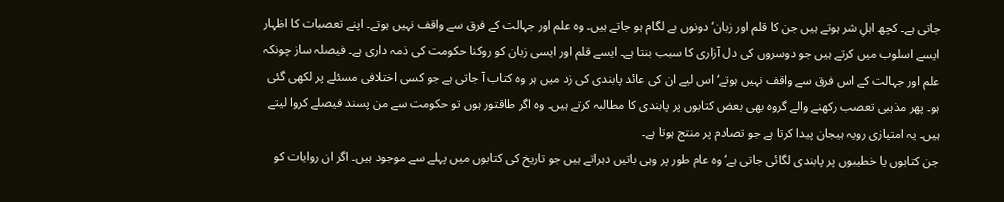جاتی ہے۔ کچھ اہلِ شر ہوتے ہیں جن کا قلم اور زبان‘ دونوں بے لگام ہو جاتے ہیں۔ وہ علم اور جہالت کے فرق سے واقف نہیں ہوتے۔ اپنے تعصبات کا اظہار ایسے اسلوب میں کرتے ہیں جو دوسروں کی دل آزاری کا سبب بنتا ہے۔ ایسے قلم اور ایسی زبان کو روکنا حکومت کی ذمہ داری ہے۔ فیصلہ ساز چونکہ علم اور جہالت کے اس فرق سے واقف نہیں ہوتے‘ اس لیے ان کی عائد پابندی کی زد میں ہر وہ کتاب آ جاتی ہے جو کسی اختلافی مسئلے پر لکھی گئی ہو۔ پھر مذہبی تعصب رکھنے والے گروہ بھی بعض کتابوں پر پابندی کا مطالبہ کرتے ہیں۔ وہ اگر طاقتور ہوں تو حکومت سے من پسند فیصلے کروا لیتے ہیں۔ یہ امتیازی رویہ ہیجان پیدا کرتا ہے جو تصادم پر منتج ہوتا ہے۔
جن کتابوں یا خطیبوں پر پابندی لگائی جاتی ہے‘ وہ عام طور پر وہی باتیں دہراتے ہیں جو تاریخ کی کتابوں میں پہلے سے موجود ہیں۔ اگر ان روایات کو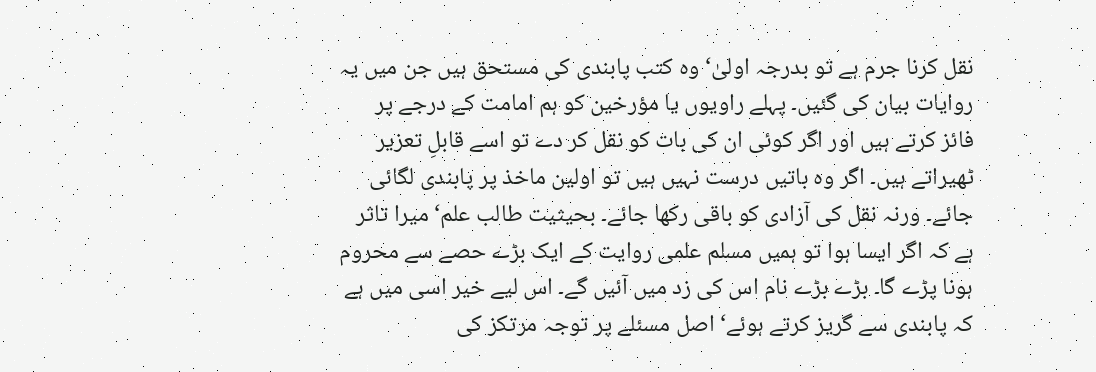نقل کرنا جرم ہے تو بدرجہ اولیٰ‘ وہ کتب پابندی کی مستحق ہیں جن میں یہ روایات بیان کی گئیں۔ پہلے راویوں یا مؤرخین کو ہم امامت کے درجے پر فائز کرتے ہیں اور اگر کوئی ان کی بات کو نقل کر دے تو اسے قابلِ تعزیر ٹھیراتے ہیں۔ اگر وہ باتیں درست نہیں ہیں تو اولین ماخذ پر پابندی لگائی جائے۔ ورنہ نقل کی آزادی کو باقی رکھا جائے۔ بحیثیت طالب علم‘ میرا تاثر ہے کہ اگر ایسا ہوا تو ہمیں مسلم علمی روایت کے ایک بڑے حصے سے محروم ہونا پڑے گا۔ بڑے بڑے نام اس کی زد میں آئیں گے۔ اس لیے خیر اسی میں ہے کہ پابندی سے گریز کرتے ہوئے‘ اصل مسئلے پر توجہ مرتکز کی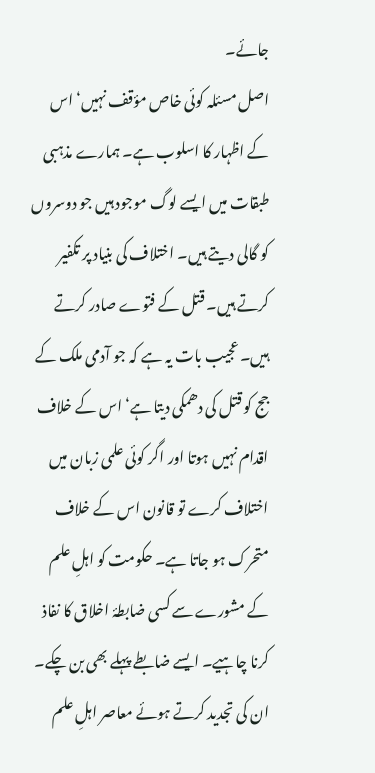جائے۔
اصل مسئلہ کوئی خاص مؤقف نہیں‘ اس کے اظہار کا اسلوب ہے۔ ہمارے مذہبی طبقات میں ایسے لوگ موجود ہیں جو دوسروں کو گالی دیتے ہیں۔ اختلاف کی بنیاد پر تکفیر کرتے ہیں۔ قتل کے فتوے صادر کرتے ہیں۔ عجیب بات یہ ہے کہ جو آدمی ملک کے جج کو قتل کی دھمکی دیتا ہے‘ اس کے خلاف اقدام نہیں ہوتا اور اگر کوئی علمی زبان میں اختلاف کرے تو قانون اس کے خلاف متحرک ہو جاتا ہے۔ حکومت کو اہلِ علم کے مشورے سے کسی ضابطۂ اخلاق کا نفاذ کرنا چاہیے۔ ایسے ضابطے پہلے بھی بن چکے۔ ان کی تجدید کرتے ہوئے معاصر اہلِ علم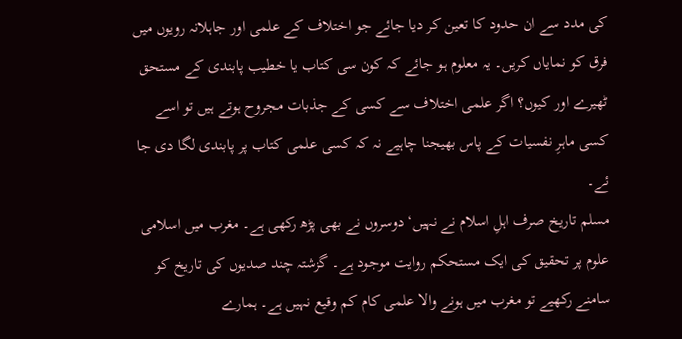کی مدد سے ان حدود کا تعین کر دیا جائے جو اختلاف کے علمی اور جاہلانہ رویوں میں فرق کو نمایاں کریں۔ یہ معلوم ہو جائے کہ کون سی کتاب یا خطیب پابندی کے مستحق ٹھیرے اور کیوں؟ اگر علمی اختلاف سے کسی کے جذبات مجروح ہوتے ہیں تو اسے کسی ماہرِ نفسیات کے پاس بھیجنا چاہیے نہ کہ کسی علمی کتاب پر پابندی لگا دی جا ئے۔
مسلم تاریخ صرف اہلِ اسلام نے نہیں‘ دوسروں نے بھی پڑھ رکھی ہے۔ مغرب میں اسلامی علوم پر تحقیق کی ایک مستحکم روایت موجود ہے۔ گزشتہ چند صدیوں کی تاریخ کو سامنے رکھیے تو مغرب میں ہونے والا علمی کام کم وقیع نہیں ہے۔ ہمارے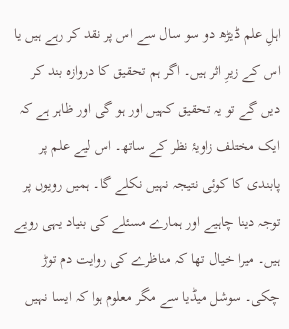اہلِ علم ڈیڑھ دو سو سال سے اس پر نقد کر رہے ہیں یا اس کے زیرِ اثر ہیں۔ اگر ہم تحقیق کا دروازہ بند کر دیں گے تو یہ تحقیق کہیں اور ہو گی اور ظاہر ہے کہ ایک مختلف زاویۂ نظر کے ساتھ۔ اس لیے علم پر پابندی کا کوئی نتیجہ نہیں نکلے گا۔ ہمیں رویوں پر توجہ دینا چاہیے اور ہمارے مسئلے کی بنیاد یہی رویے ہیں۔ میرا خیال تھا کہ مناظرے کی روایت دم توڑ چکی۔ سوشل میڈیا سے مگر معلوم ہوا کہ ایسا نہیں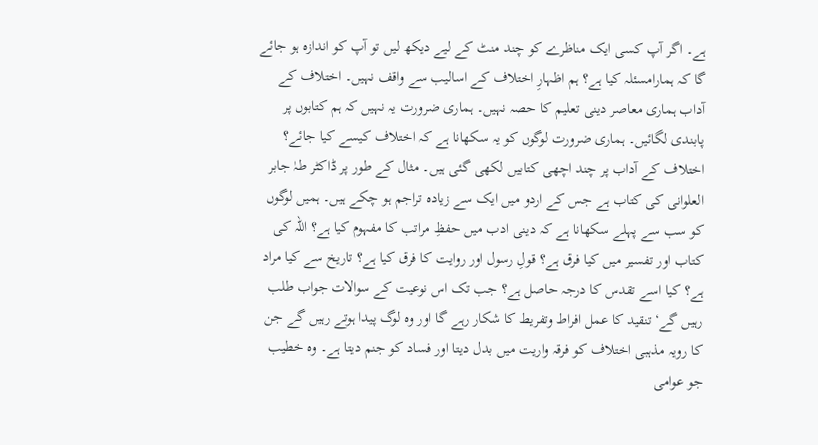ہے۔ اگر آپ کسی ایک مناظرے کو چند منٹ کے لیے دیکھ لیں تو آپ کو اندازہ ہو جائے گا کہ ہمارامسئلہ کیا ہے؟ ہم اظہارِ اختلاف کے اسالیب سے واقف نہیں۔ اختلاف کے آداب ہماری معاصر دینی تعلیم کا حصہ نہیں۔ ہماری ضرورت یہ نہیں کہ ہم کتابوں پر پابندی لگائیں۔ ہماری ضرورت لوگوں کو یہ سکھانا ہے کہ اختلاف کیسے کیا جائے؟
اختلاف کے آداب پر چند اچھی کتابیں لکھی گئی ہیں۔ مثال کے طور پر ڈاکٹر طہٰ جابر العلوانی کی کتاب ہے جس کے اردو میں ایک سے زیادہ تراجم ہو چکے ہیں۔ ہمیں لوگوں کو سب سے پہلے سکھانا ہے کہ دینی ادب میں حفظِ مراتب کا مفہوم کیا ہے؟ اللہ کی کتاب اور تفسیر میں کیا فرق ہے؟ قولِ رسول اور روایت کا فرق کیا ہے؟ تاریخ سے کیا مراد ہے؟ کیا اسے تقدس کا درجہ حاصل ہے؟ جب تک اس نوعیت کے سوالات جواب طلب رہیں گے‘ تنقید کا عمل افراط وتفریط کا شکار رہے گا اور وہ لوگ پیدا ہوتے رہیں گے جن کا رویہ مذہبی اختلاف کو فرقہ واریت میں بدل دیتا اور فساد کو جنم دیتا ہے۔ وہ خطیب جو عوامی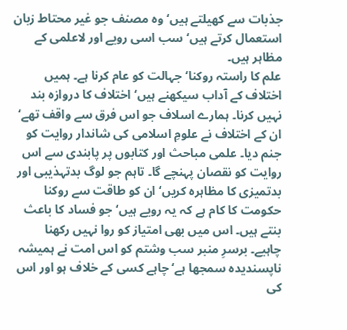جذبات سے کھیلتے ہیں‘ وہ مصنف جو غیر محتاط زبان استعمال کرتے ہیں‘ سب اسی رویے اور لاعلمی کے مظاہر ہیں۔
علم کا راستہ روکنا‘ جہالت کو عام کرنا ہے۔ ہمیں اختلاف کے آداب سیکھنے ہیں‘ اختلاف کا دروازہ بند نہیں کرنا۔ ہمارے اسلاف جو اس فرق سے واقف تھے‘ ان کے اختلاف نے علومِ اسلامی کی شاندار روایت کو جنم دیا۔ علمی مباحث اور کتابوں پر پابندی سے اس روایت کو نقصان پہنچے گا۔ تاہم جو لوگ بدتہذیبی اور بدتمیزی کا مظاہرہ کریں‘ ان کو طاقت سے روکنا حکومت کا کام ہے کہ یہ رویے ہیں‘ جو فساد کا باعث بنتے ہیں۔ اس میں بھی امتیاز کو روا نہیں رکھنا چاہیے۔ برسرِ منبر سب وشتم کو اس امت نے ہمیشہ ناپسندیدہ سمجھا ہے‘ چاہے کسی کے خلاف ہو اور اس کی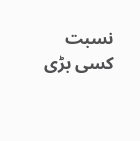نسبت کسی بڑی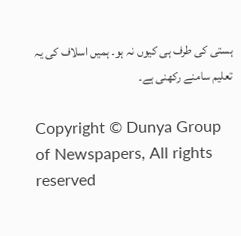ہستی کی طرف ہی کیوں نہ ہو۔ ہمیں اسلاف کی یہ تعلیم سامنے رکھنی ہے۔

Copyright © Dunya Group of Newspapers, All rights reserved